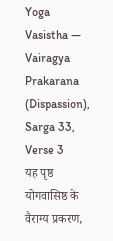Yoga Vasistha — Vairagya Prakarana (Dispassion), Sarga 33, Verse 3
यह पृष्ठ योगवासिष्ठ के वैराग्य प्रकरण,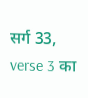सर्ग 33, verse 3 का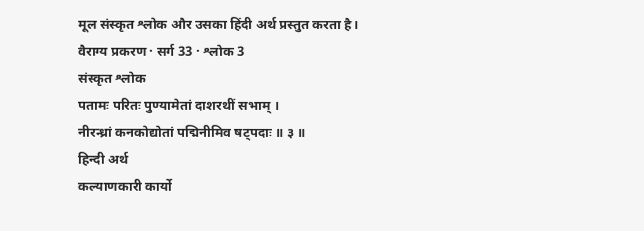मूल संस्कृत श्लोक और उसका हिंदी अर्थ प्रस्तुत करता है।
वैराग्य प्रकरण · सर्ग 33 · श्लोक 3
संस्कृत श्लोक
पतामः परितः पुण्यामेतां दाशरथीं सभाम् ।
नीरन्ध्रां कनकोद्योतां पद्मिनीमिव षट्पदाः ॥ ३ ॥
हिन्दी अर्थ
कल्याणकारी कार्यो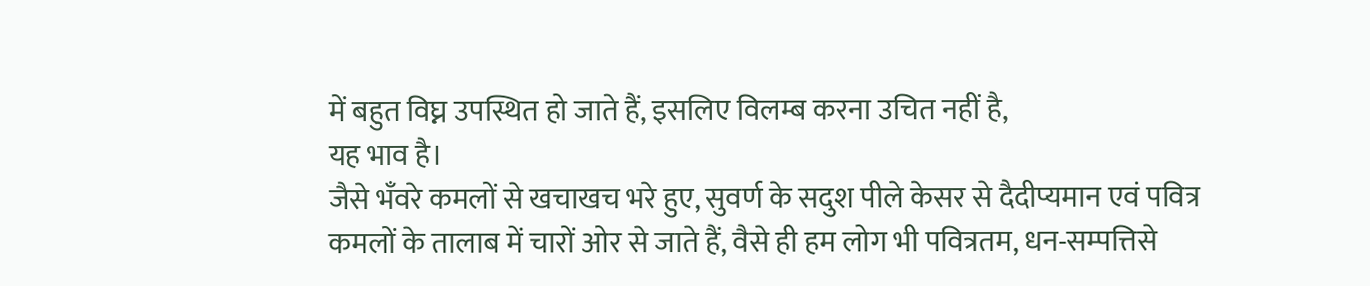में बहुत विघ्न उपस्थित हो जाते हैं, इसलिए विलम्ब करना उचित नहीं है,
यह भाव है।
जैसे भँवरे कमलों से खचाखच भरे हुए, सुवर्ण के सदुश पीले केसर से दैदीप्यमान एवं पवित्र
कमलों के तालाब में चारों ओर से जाते हैं, वैसे ही हम लोग भी पवित्रतम, धन-सम्पत्तिसे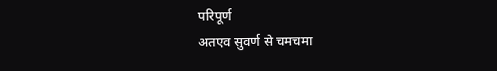परिपूर्ण
अतएव सुवर्ण से चमचमा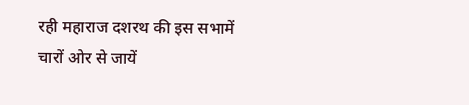रही महाराज दशरथ की इस सभामें चारों ओर से जायें